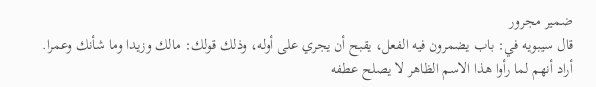ضمير مجرور
قال سيبويه في: باب يضمرون فيه الفعل، يقبح أن يجري على أوله، وذلك قولك: مالك وزيدا وما شأنك وعمرا.
أراد أنهم لما رأوا هذا الاسم الظاهر لا يصلح عطفه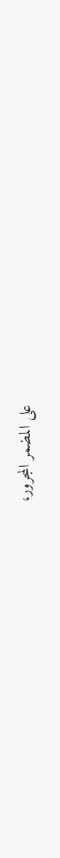على المضمر المجرور،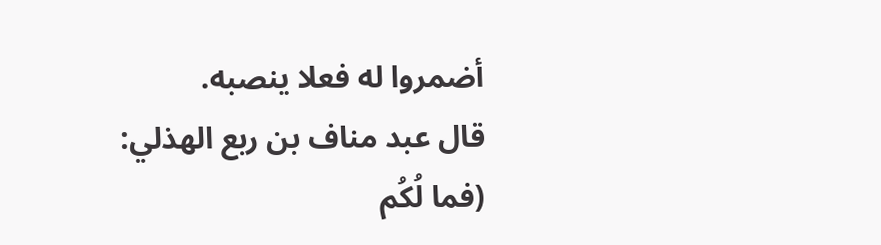أضمروا له فعلا ينصبه.
قال عبد مناف بن ربع الهذلي:
(فما لُكُم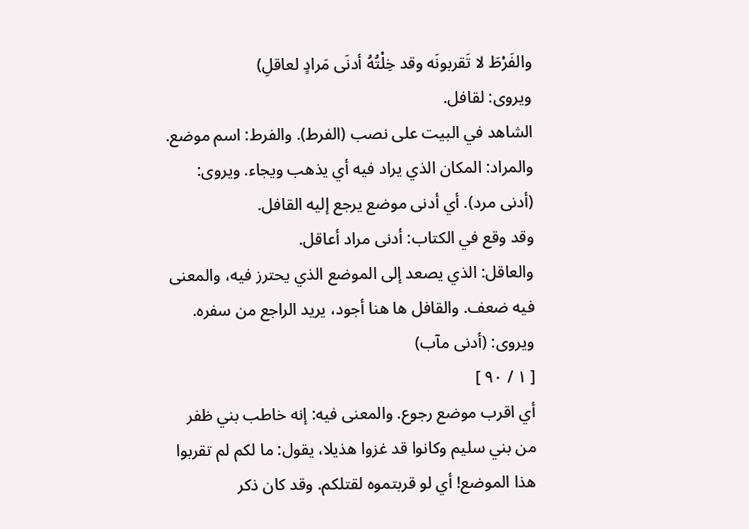والفَرْطَ لا تَقربونَه وقد خِلْتُهُ أدنَى مَرادٍ لعاقلِ)
ويروى: لقافل.
الشاهد في البيت على نصب (الفرط). والفرط: اسم موضع.
والمراد: المكان الذي يراد فيه أي يذهب ويجاء. ويروى: (أدنى مرد). أي أدنى موضع يرجع إليه القافل.
وقد وقع في الكتاب: أدنى مراد أعاقل.
والعاقل: الذي يصعد إلى الموضع الذي يحترز فيه، والمعنى فيه ضعف. والقافل ها هنا أجود، يريد الراجع من سفره. ويروى: (أدنى مآب)
[ ١ / ٩٠ ]
أي اقرب موضع رجوع. والمعنى فيه: إنه خاطب بني ظفر من بني سليم وكانوا قد غزوا هذيلا، يقول: ما لكم لم تقربوا هذا الموضع! أي لو قربتموه لقتلكم. وقد كان ذكر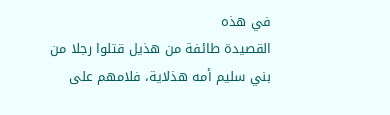في هذه
القصيدة طائفة من هذيل قتلوا رجلا من بني سليم أمه هذلاية، فلامهم على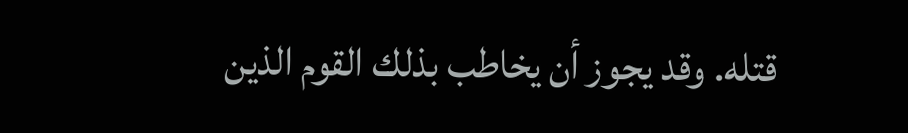قتله. وقد يجوز أن يخاطب بذلك القوم الذين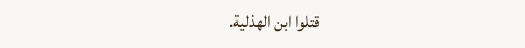قتلوا ابن الهذلية.